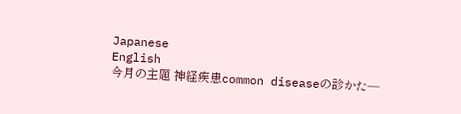Japanese
English
今月の主題 神経疾患common diseaseの診かた―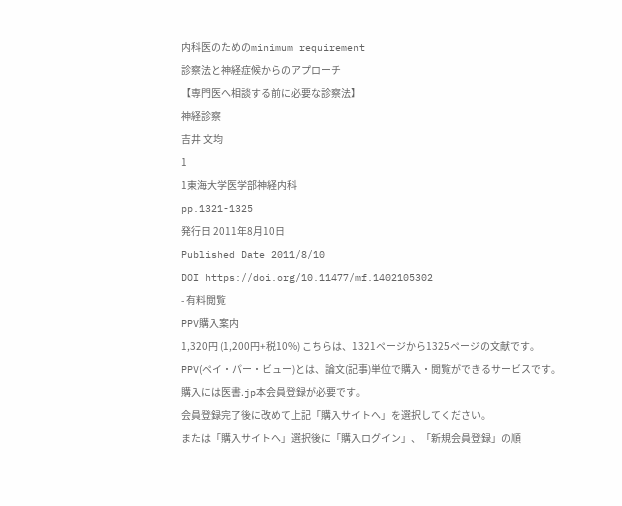内科医のためのminimum requirement
診察法と神経症候からのアプローチ
【専門医へ相談する前に必要な診察法】
神経診察
吉井 文均
1
1東海大学医学部神経内科
pp.1321-1325
発行日 2011年8月10日
Published Date 2011/8/10
DOI https://doi.org/10.11477/mf.1402105302
- 有料閲覧
PPV購入案内
1,320円 (1,200円+税10%) こちらは、1321ページから1325ページの文献です。
PPV(ペイ・パー・ビュー)とは、論文(記事)単位で購入・閲覧ができるサービスです。
購入には医書.jp本会員登録が必要です。
会員登録完了後に改めて上記「購入サイトへ」を選択してください。
または「購入サイトへ」選択後に「購入ログイン」、「新規会員登録」の順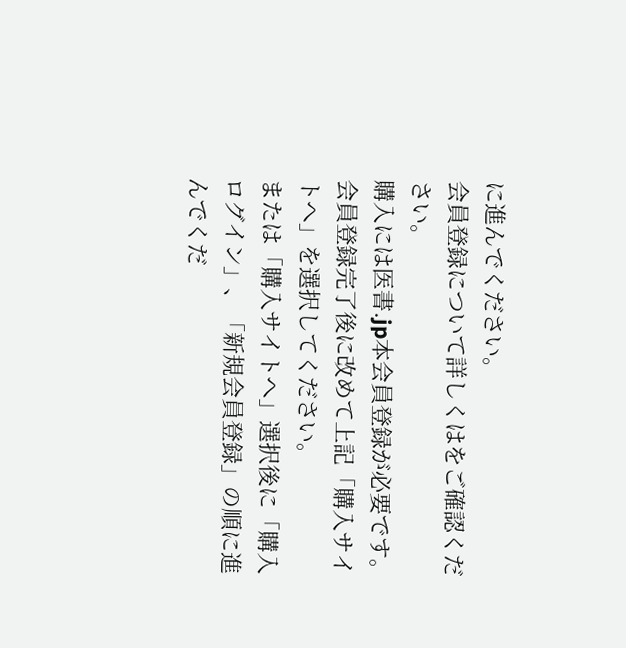に進んでください。
会員登録について詳しくはをご確認ください。
購入には医書.jp本会員登録が必要です。
会員登録完了後に改めて上記「購入サイトへ」を選択してください。
または「購入サイトへ」選択後に「購入ログイン」、「新規会員登録」の順に進んでくだ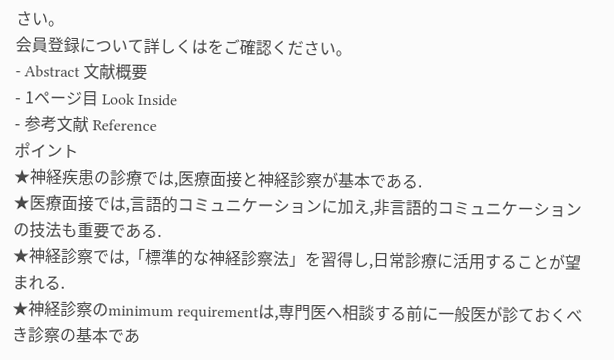さい。
会員登録について詳しくはをご確認ください。
- Abstract 文献概要
- 1ページ目 Look Inside
- 参考文献 Reference
ポイント
★神経疾患の診療では,医療面接と神経診察が基本である.
★医療面接では,言語的コミュニケーションに加え,非言語的コミュニケーションの技法も重要である.
★神経診察では,「標準的な神経診察法」を習得し,日常診療に活用することが望まれる.
★神経診察のminimum requirementは,専門医へ相談する前に一般医が診ておくべき診察の基本であ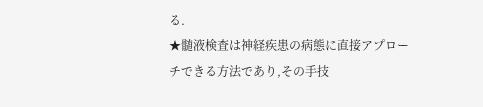る.
★髄液検査は神経疾患の病態に直接アプローチできる方法であり,その手技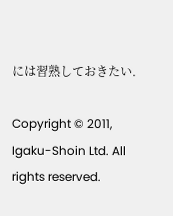には習熟しておきたい.

Copyright © 2011, Igaku-Shoin Ltd. All rights reserved.